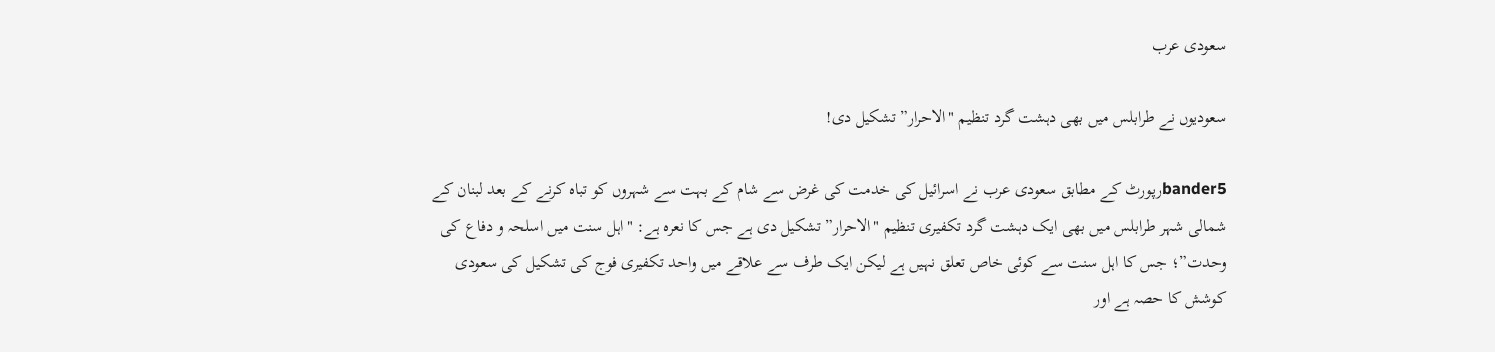سعودی عرب

سعودیوں نے طرابلس میں بھی دہشت گرد تنظیم "الاحرار” تشکیل دی!

bander5رپورٹ کے مطابق سعودی عرب نے اسرائیل کی خدمت کی غرض سے شام کے بہت سے شہروں کو تباہ کرنے کے بعد لبنان کے شمالی شہر طرابلس میں بھی ایک دہشت گرد تکفیری تنظیم "الاحرار” تشکیل دی ہے جس کا نعرہ ہے: "اہل سنت میں اسلحہ و دفاع کی وحدت”؛ جس کا اہل سنت سے کوئی خاص تعلق نہیں ہے لیکن ایک طرف سے علاقے میں واحد تکفیری فوج کی تشکیل کی سعودی کوشش کا حصہ ہے اور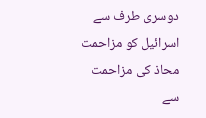دوسری طرف سے اسرائیل کو مزاحمت محاذ کی مزاحمت سے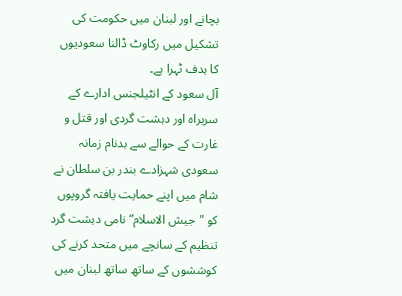بچانے اور لبنان میں حکومت کی تشکیل میں رکاوٹ ڈالنا سعودیوں کا ہدف ٹہرا ہے۔
آل سعود کے انٹیلجنس ادارے کے سربراہ اور دہشت گردی اور قتل و غارت کے حوالے سے بدنام زمانہ سعودی شہزادے بندر بن سلطان نے شام میں اپنے حمایت یافتہ گروپوں کو "جیش الاسلام” نامی دہشت گرد تنظیم کے سانچے میں متحد کرنے کی کوششوں کے ساتھ ساتھ لبنان میں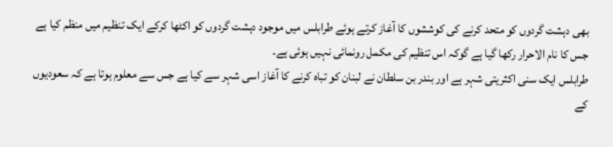بھی دہشت گردوں کو متحد کرنے کی کوششوں کا آغاز کرتے ہوئے طرابلس میں موجود دہشت گردوں کو اکٹھا کرکے ایک تنظیم میں منظم کیا ہے جس کا نام الاحرار رکھا گیا ہے گوکہ اس تنظیم کی مکمل رونمائی نہيں ہوئی ہے۔
طرابلس ایک سنی اکثریتی شہر ہے اور بندر بن سلطان نے لبنان کو تباہ کرنے کا آغاز اسی شہر سے کیا ہے جس سے معلوم ہوتا ہے کہ سعودیوں کے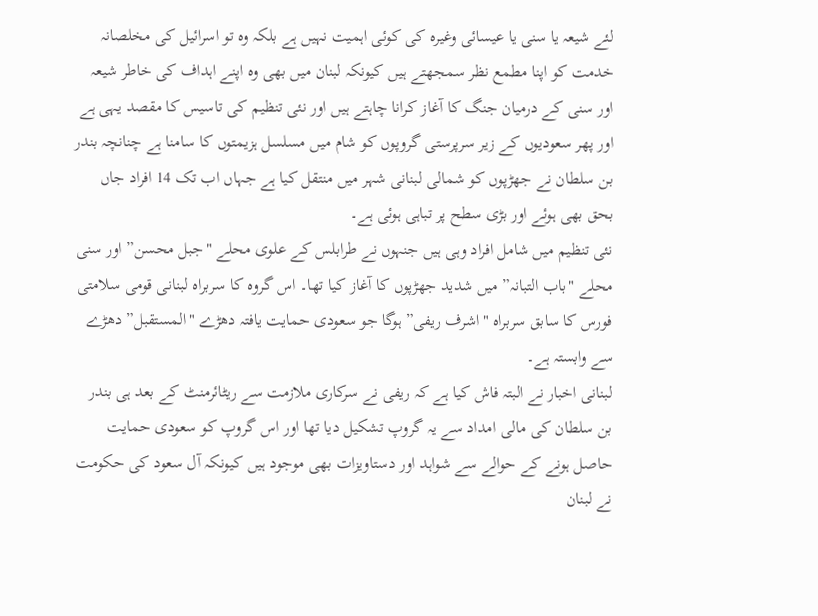لئے شیعہ یا سنی یا عیسائی وغیرہ کی کوئی اہمیت نہیں ہے بلکہ وہ تو اسرائیل کی مخلصانہ خدمت کو اپنا مطمع نظر سمجھتے ہیں کیونکہ لبنان میں بھی وہ اپنے اہداف کی خاطر شیعہ اور سنی کے درمیان جنگ کا آغاز کرانا چاہتے ہیں اور نئی تنظیم کی تاسیس کا مقصد یہی ہے اور پھر سعودیوں کے زیر سرپرستی گروپوں کو شام میں مسلسل ہزیمتوں کا سامنا ہے چنانچہ بندر بن سلطان نے جھڑپوں کو شمالی لبنانی شہر میں منتقل کیا ہے جہاں اب تک 14 افراد جاں بحق بھی ہوئے اور بڑی سطح پر تباہی ہوئی ہے۔
نئی تنظیم میں شامل افراد وہی ہیں جنہوں نے طرابلس کے علوی محلے "جبل محسن” اور سنی محلے "باب التبانہ” میں شدید جھڑپوں کا آغاز کیا تھا۔ اس گروہ کا سربراہ لبنانی قومی سلامتی فورس کا سابق سربراہ "اشرف ریفی” ہوگا جو سعودی حمایت یافتہ دھڑے "المستقبل” دھڑے سے وابستہ ہے۔
لبنانی اخبار نے البتہ فاش کیا ہے کہ ریفی نے سرکاری ملازمت سے ریٹائرمنٹ کے بعد ہی بندر بن سلطان کی مالی امداد سے یہ گروپ تشکیل دیا تھا اور اس گروپ کو سعودی حمایت حاصل ہونے کے حوالے سے شواہد اور دستاویزات بھی موجود ہیں کیونکہ آل سعود کی حکومت نے لبنان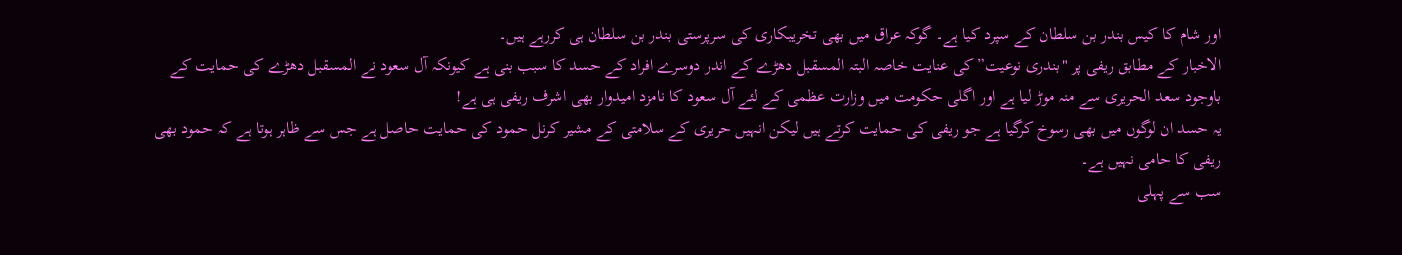اور شام کا کیس بندر بن سلطان کے سپرد کیا ہے۔ گوکہ عراق میں بھی تخریبکاری کی سرپرستی بندر بن سلطان ہی کررہے ہیں۔
الاخبار کے مطابق ریفی پر "بندری نوعیت” کی عنایت خاصہ البتہ المسقبل دھڑے کے اندر دوسرے افراد کے حسد کا سبب بنی ہے کیونکہ آل سعود نے المسقبل دھڑے کی حمایت کے باوجود سعد الحریری سے منہ موڑ لیا ہے اور اگلی حکومت میں وزارت عظمی کے لئے آل سعود کا نامزد امیدوار بھی اشرف ریفی ہی ہے!
یہ حسد ان لوگوں میں بھی رسوخ کرگیا ہے جو ریفی کی حمایت کرتے ہيں لیکن انہیں حریری کے سلامتی کے مشیر کرنل حمود کی حمایت حاصل ہے جس سے ظاہر ہوتا ہے کہ حمود بھی ریفی کا حامی نہيں ہے۔
سب سے پہلی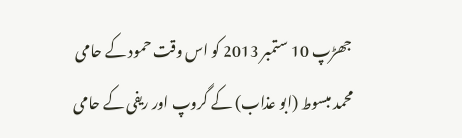جھڑپ 10 ستمبر 2013 کو اس وقت حمود کے حامی محمد مبسوط (ابو عذاب) کے گروپ اور ریفی کے حامی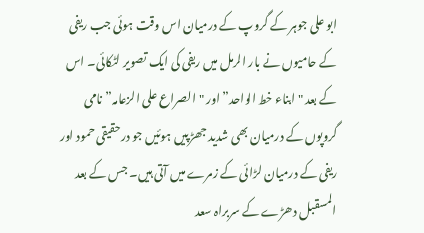ابو علی جوہر کے گروپ کے درمیان اس وقت ہوئی جب ریفی کے حامیوں نے بار الرمل میں ریفی کی ایک تصویر لٹکائی۔ اس کے بعد "ابناء خط الواحد” اور "الصراع علی الزعامہ” نامی گروپوں کے درمیان بھی شدید جھڑپیں ہوئیں جو درحقیقی حمود اور ریفی کے درمیان لڑائی کے زمرے میں آتی ہیں۔ جس کے بعد المسقبل دھڑے کے سربراہ سعد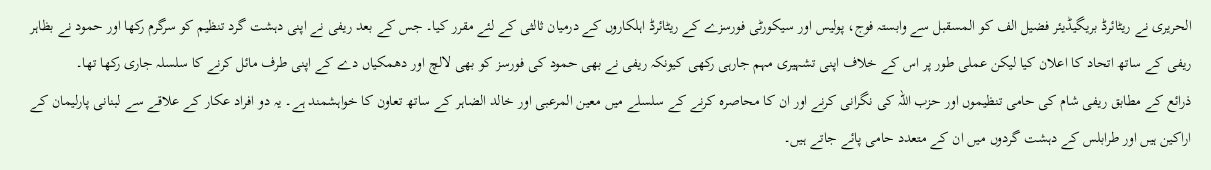الحریری نے ریٹائرڈ بریگیڈیئر فضیل الف کو المسقبل سے وابستہ فوج، پولیس اور سیکورٹی فورسزے کے ریٹائرڈ اہلکاروں کے درمیان ثالثی کے لئے مقرر کیا۔ جس کے بعد ریفی نے اپنی دہشت گرد تنظیم کو سرگرم رکھا اور حمود نے بظاہر ریفی کے ساتھ اتحاد کا اعلان کیا لیکن عملی طور پر اس کے خلاف اپنی تشہیری مہم جارہی رکھی کیونکہ ریفی نے بھی حمود کی فورسز کو بھی لالچ اور دھمکیاں دے کے اپنی طرف مائل کرنے کا سلسلہ جاری رکھا تھا۔
ذرائع کے مطابق ریفی شام کی حامی تنظیموں اور حزب اللہ کی نگرانی کرنے اور ان کا محاصرہ کرنے کے سلسلے میں معین المرعبی اور خالد الضاہر کے ساتھ تعاون کا خواہشمند ہے۔ یہ دو افراد عکار کے علاقے سے لبنانی پارلیمان کے اراکین ہیں اور طرابلس کے دہشت گردوں میں ان کے متعدد حامی پائے جاتے ہیں۔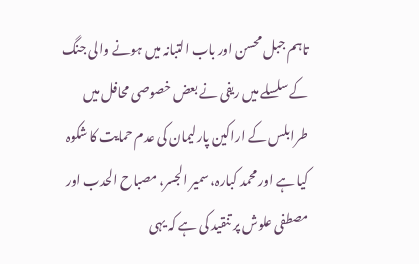تاہم جبل محسن اور باب التبانہ میں ہونے والی جنگ کے سلسلے میں ریفی نے بعض خصوصی محافل میں طرابلس کے اراکین پارلیمان کی عدم حمایت کا شکوہ کیا ہے اور محمد کبارہ، سمیر الجسر، مصباح الحدب اور مصطفی علوش پر تنقید کی ہے کہ یہی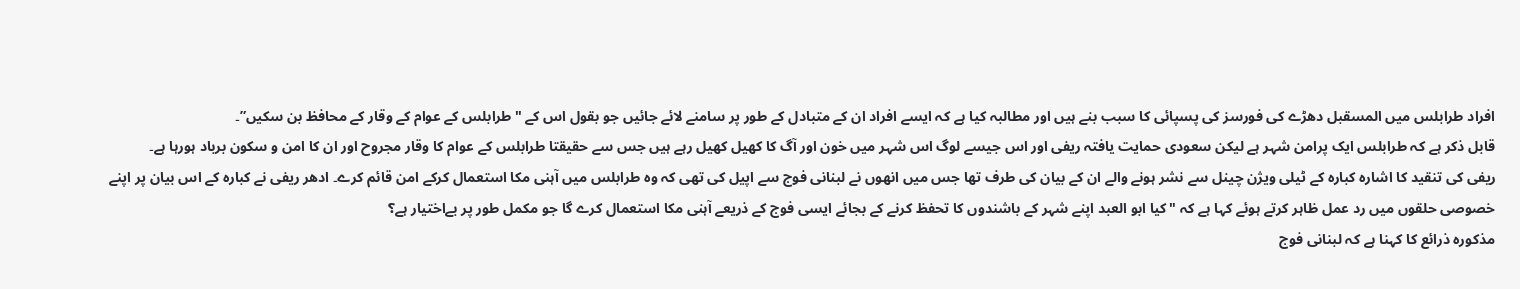افراد طرابلس میں المسقبل دھڑے کی فورسز کی پسپائی کا سبب بنے ہیں اور مطالبہ کیا ہے کہ ایسے افراد ان کے متبادل کے طور پر سامنے لائے جائیں جو بقول اس کے "طرابلس کے عوام کے وقار کے محافظ بن سکیں”۔
قابل ذکر ہے کہ طرابلس ایک پرامن شہر ہے لیکن سعودی حمایت یافتہ ریفی اور اس جیسے لوگ اس شہر میں خون اور آگ کا کھیل کھیل رہے ہیں جس سے حقیقتا طرابلس کے عوام کا وقار مجروح اور ان کا امن و سکون برباد ہورہا ہے۔
ریفی کی تنقید کا اشارہ کبارہ کے ٹیلی ویژن چینل سے نشر ہونے والے ان کے بیان کی طرف تھا جس میں انھوں نے لبنانی فوج سے اپیل کی تھی کہ وہ طرابلس میں آہنی مکا استعمال کرکے امن قائم کرے۔ ادھر ریفی نے کبارہ کے اس بیان پر اپنے خصوصی حلقوں میں رد عمل ظاہر کرتے ہوئے کہا ہے کہ "کیا ابو العبد اپنے شہر کے باشندوں کا تحفظ کرنے کے بجائے ایسی فوج کے ذریعے آہنی مکا استعمال کرے گا جو مکمل طور پر بےاختیار ہے؟
مذکورہ ذرائع کا کہنا ہے کہ لبنانی فوج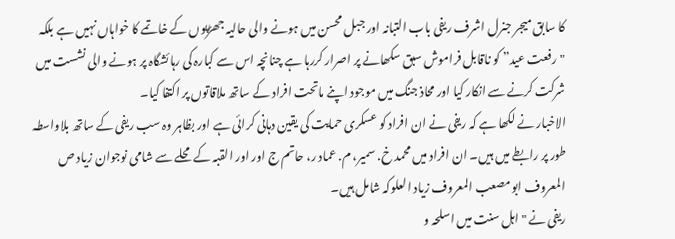کا سابق میجر جنرل اشرف ریفی باب التبانہ اور جبل محسن میں ہونے والی حالیہ جھڑپوں کے خاتمے کا خواہاں نہیں ہے بلکہ "رفعت عید” کو ناقابل فراموش سبق سکھانے پر اصرار کررہا ہے چنانچہ اس سے کبارہ کی رہائشگاہ پر ہونے والی نشست میں شرکت کرنے سے انکار کیا اور محاذ جنگ میں موجود اپنے ماتحت افراد کے ساتھ ملاقاتوں پر اکتفا کیا۔
الاخبار نے لکھا ہے کہ ریفی نے ان افراد کو عسکری حمایت کی یقین دہانی کرائی ہے اور بظاہر وہ سب ریفی کے ساتھ بلاواسطہ طور پر رابطے میں ہیں۔ ان افراد میں محمد خ. سمیر، م. عماد ر، حاتم ج اور اور القبہ کے محلے سے شامی نوجوان زیاد ص المعروف ابومصعب المعروف زیاد العلوکہ شامل ہیں۔
ریفی نے "اہل سنت میں اسلحہ و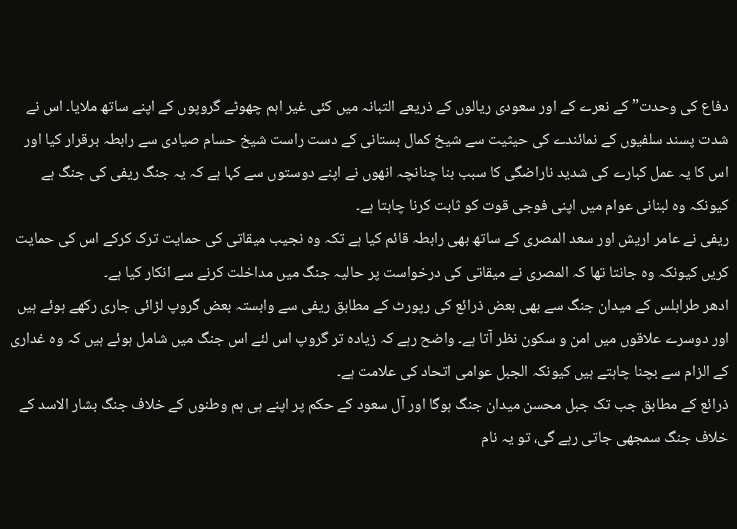دفاع کی وحدت” کے نعرے کے اور سعودی ریالوں کے ذریعے التبانہ میں کئی غیر اہم چھوٹے گروپوں کے اپنے ساتھ ملایا۔ اس نے شدت پسند سلفیوں کے نمائندے کی حیثیت سے شیخ کمال بستانی کے دست راست شیخ حسام صیادی سے رابطہ برقرار کیا اور اس کا یہ عمل کبارے کی شدید ناراضگی کا سبب بنا چنانچہ انھوں نے اپنے دوستوں سے کہا ہے کہ یہ جنگ ریفی کی جنگ ہے کیونکہ وہ لبنانی عوام میں اپنی فوجی قوت کو ثابت کرنا چاہتا ہے۔
ریفی نے عامر اریش اور سعد المصری کے ساتھ بھی رابطہ قائم کیا ہے تکہ وہ نجیب میقاتی کی حمایت ترک کرکے اس کی حمایت کریں کیونکہ وہ جانتا تھا کہ المصری نے میقاتی کی درخواست پر حالیہ جنگ میں مداخلت کرنے سے انکار کیا ہے۔
ادھر طرابلس کے میدان جنگ سے بھی بعض ذرائع کی رپورٹ کے مطابق ریفی سے وابستہ بعض گروپ لڑائی جاری رکھے ہوئے ہیں اور دوسرے علاقوں میں امن و سکون نظر آتا ہے۔ واضح رہے کہ زيادہ تر گروپ اس لئے اس جنگ میں شامل ہوئے ہیں کہ وہ غداری کے الزام سے بچنا چاہتے ہیں کیونکہ الجبل عوامی اتحاد کی علامت ہے۔
ذرائع کے مطابق جب تک جبل محسن میدان جنگ ہوگا اور آل سعود کے حکم پر اپنے ہی ہم وطنوں کے خلاف جنگ بشار الاسد کے خلاف جنگ سمجھی جاتی رہے گی، تو یہ نام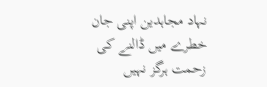نہاد مجاہدین اپنی جان خطرے میں ڈالنے کی زحمت ہرگز نہيں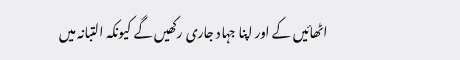اٹھائیں کے اور اپنا جہاد جاری رکھیں گے کیونکہ التبانہ میں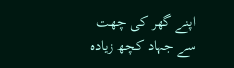اپنے گھر کی چھت سے جہاد کچھ زیادہ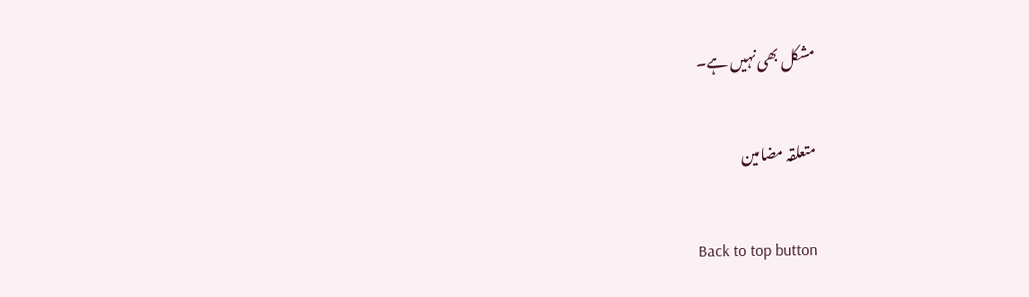مشکل بھی نہيں ہے۔

متعلقہ مضامین

Back to top button